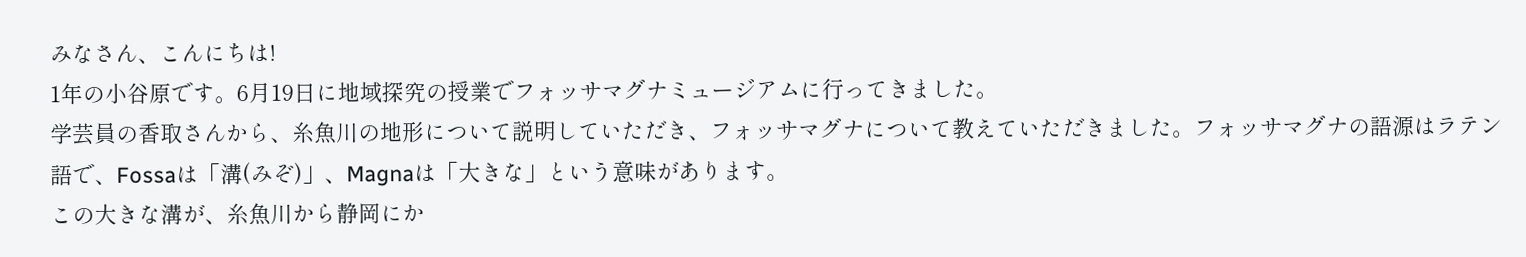みなさん、こんにちは!
1年の小谷原です。6月19日に地域探究の授業でフォッサマグナミュージアムに行ってきました。
学芸員の香取さんから、糸魚川の地形について説明していただき、フォッサマグナについて教えていただきました。フォッサマグナの語源はラテン語で、Fossaは「溝(みぞ)」、Magnaは「大きな」という意味があります。
この大きな溝が、糸魚川から静岡にか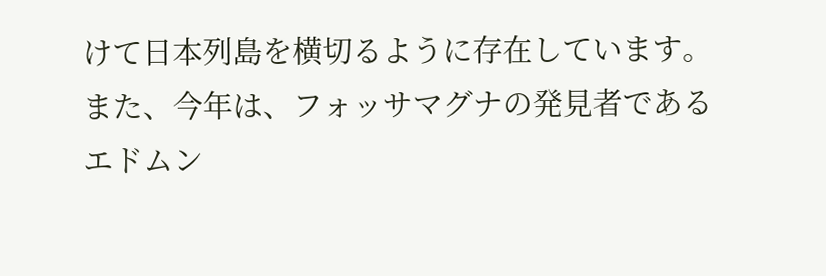けて日本列島を横切るように存在しています。また、今年は、フォッサマグナの発見者であるエドムン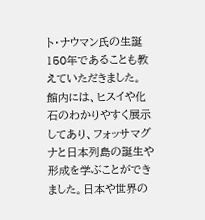ト・ナウマン氏の生誕150年であることも教えていただきました。
館内には、ヒスイや化石のわかりやすく展示してあり、フォッサマグナと日本列島の誕生や形成を学ぶことができました。日本や世界の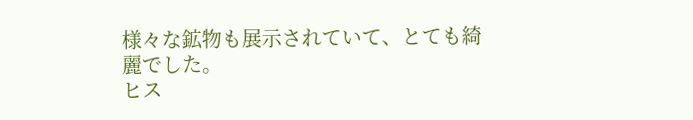様々な鉱物も展示されていて、とても綺麗でした。
ヒス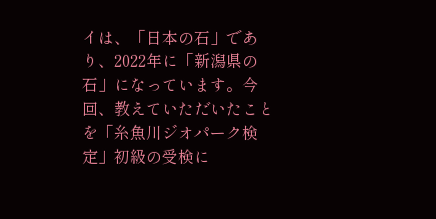イは、「日本の石」であり、2022年に「新潟県の石」になっています。今回、教えていただいたことを「糸魚川ジオパーク検定」初級の受検に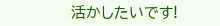活かしたいです!